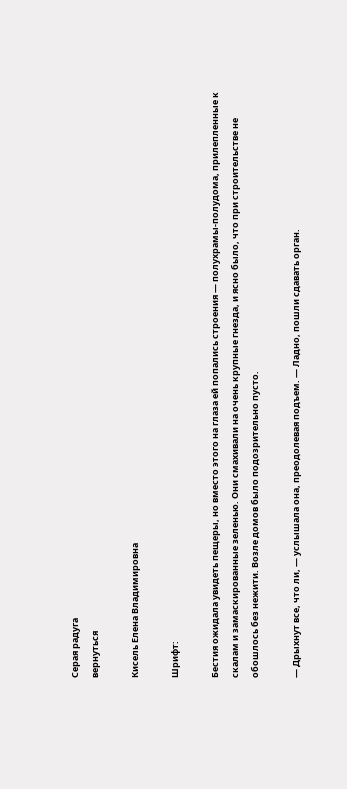Серая радуга
вернуться

Кисель Елена Владимировна

Шрифт:

Бестия ожидала увидеть пещеры, но вместо этого на глаза ей попались строения — полухрамы-полудома, прилепленные к скалам и замаскированные зеленью. Они смахивали на очень крупные гнезда, и ясно было, что при строительстве не обошлось без нежити. Возле домов было подозрительно пусто.

— Дрыхнут все, что ли, — услышала она, преодолевая подъем. — Ладно, пошли сдавать орган.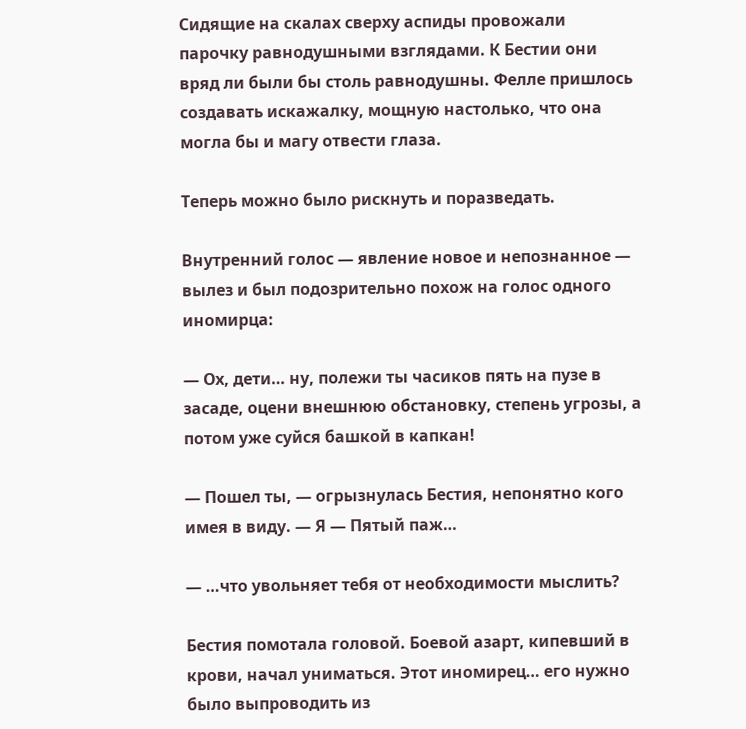Сидящие на скалах сверху аспиды провожали парочку равнодушными взглядами. К Бестии они вряд ли были бы столь равнодушны. Фелле пришлось создавать искажалку, мощную настолько, что она могла бы и магу отвести глаза.

Теперь можно было рискнуть и поразведать.

Внутренний голос — явление новое и непознанное — вылез и был подозрительно похож на голос одного иномирца:

— Ох, дети… ну, полежи ты часиков пять на пузе в засаде, оцени внешнюю обстановку, степень угрозы, а потом уже суйся башкой в капкан!

— Пошел ты, — огрызнулась Бестия, непонятно кого имея в виду. — Я — Пятый паж…

— …что увольняет тебя от необходимости мыслить?

Бестия помотала головой. Боевой азарт, кипевший в крови, начал униматься. Этот иномирец… его нужно было выпроводить из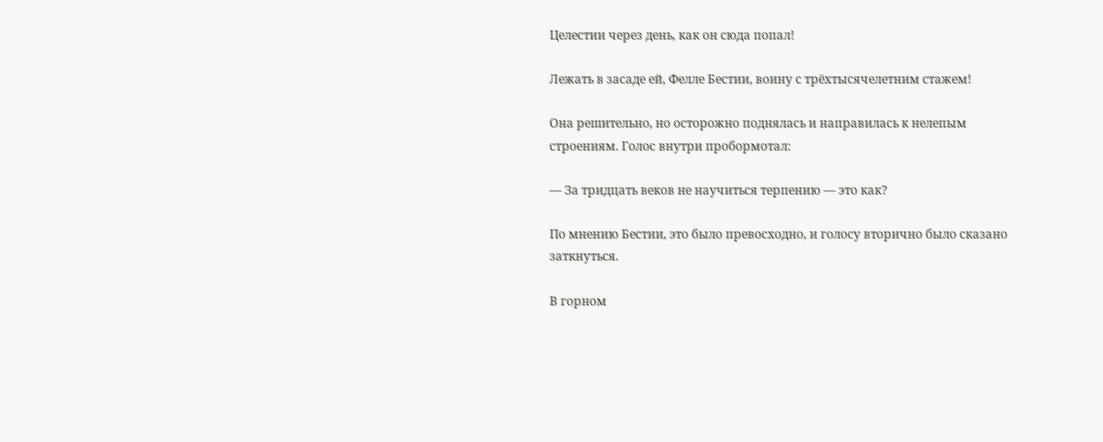Целестии через день, как он сюда попал!

Лежать в засаде ей, Фелле Бестии, воину с трёхтысячелетним стажем!

Она решительно, но осторожно поднялась и направилась к нелепым строениям. Голос внутри пробормотал:

— За тридцать веков не научиться терпению — это как?

По мнению Бестии, это было превосходно, и голосу вторично было сказано заткнуться.

В горном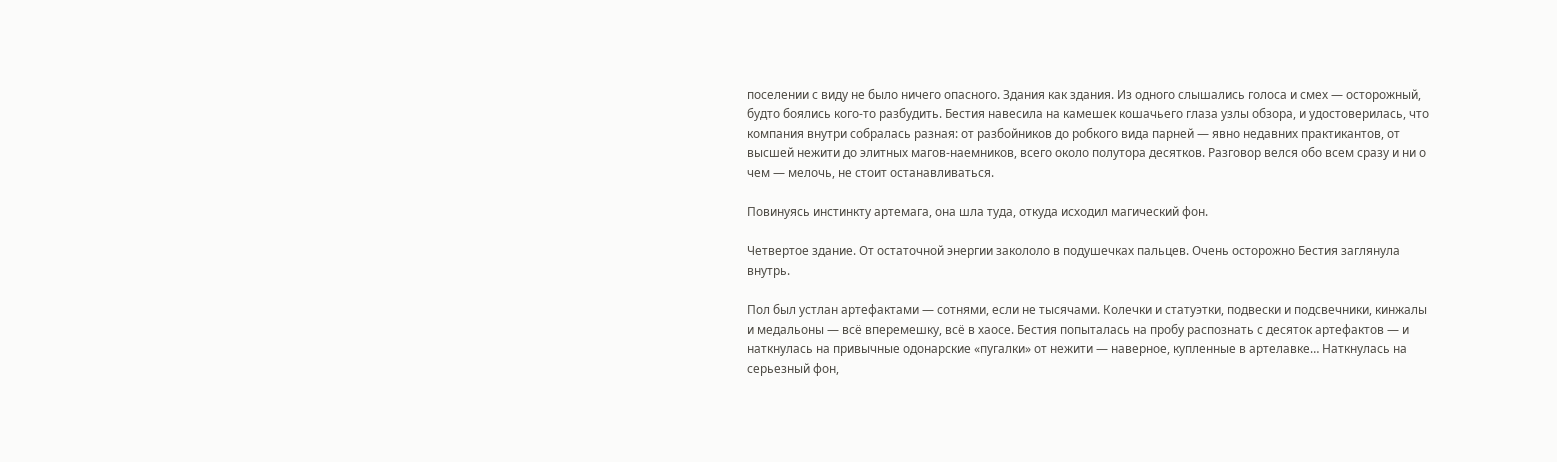поселении с виду не было ничего опасного. Здания как здания. Из одного слышались голоса и смех — осторожный, будто боялись кого-то разбудить. Бестия навесила на камешек кошачьего глаза узлы обзора, и удостоверилась, что компания внутри собралась разная: от разбойников до робкого вида парней — явно недавних практикантов, от высшей нежити до элитных магов-наемников, всего около полутора десятков. Разговор велся обо всем сразу и ни о чем — мелочь, не стоит останавливаться.

Повинуясь инстинкту артемага, она шла туда, откуда исходил магический фон.

Четвертое здание. От остаточной энергии закололо в подушечках пальцев. Очень осторожно Бестия заглянула внутрь.

Пол был устлан артефактами — сотнями, если не тысячами. Колечки и статуэтки, подвески и подсвечники, кинжалы и медальоны — всё вперемешку, всё в хаосе. Бестия попыталась на пробу распознать с десяток артефактов — и наткнулась на привычные одонарские «пугалки» от нежити — наверное, купленные в артелавке… Наткнулась на серьезный фон,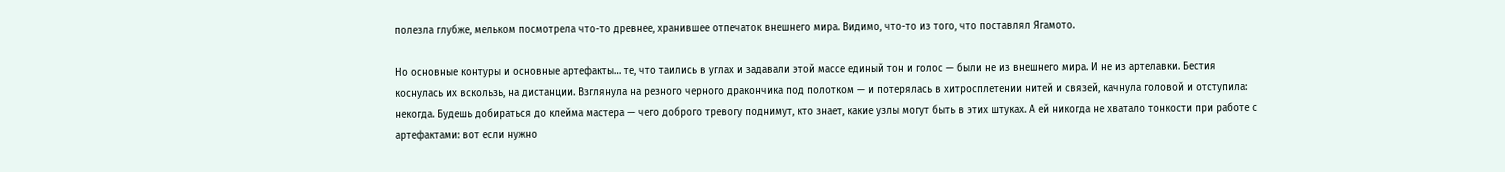полезла глубже, мельком посмотрела что-то древнее, хранившее отпечаток внешнего мира. Видимо, что-то из того, что поставлял Ягамото.

Но основные контуры и основные артефакты… те, что таились в углах и задавали этой массе единый тон и голос — были не из внешнего мира. И не из артелавки. Бестия коснулась их вскользь, на дистанции. Взглянула на резного черного дракончика под полотком — и потерялась в хитросплетении нитей и связей, качнула головой и отступила: некогда. Будешь добираться до клейма мастера — чего доброго тревогу поднимут, кто знает, какие узлы могут быть в этих штуках. А ей никогда не хватало тонкости при работе с артефактами: вот если нужно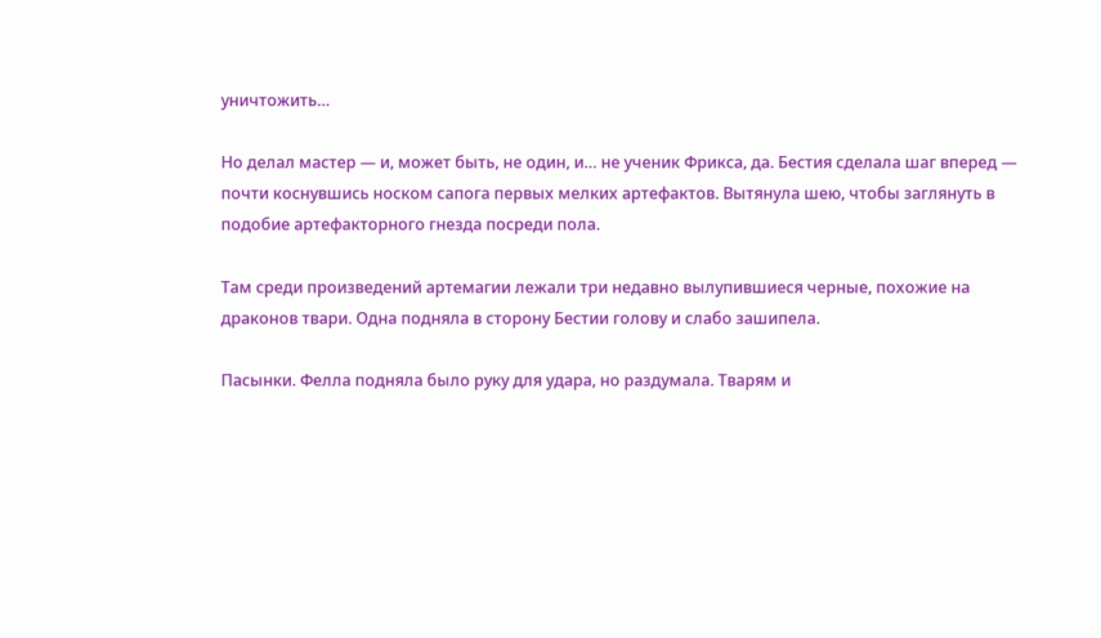уничтожить…

Но делал мастер — и, может быть, не один, и… не ученик Фрикса, да. Бестия сделала шаг вперед — почти коснувшись носком сапога первых мелких артефактов. Вытянула шею, чтобы заглянуть в подобие артефакторного гнезда посреди пола.

Там среди произведений артемагии лежали три недавно вылупившиеся черные, похожие на драконов твари. Одна подняла в сторону Бестии голову и слабо зашипела.

Пасынки. Фелла подняла было руку для удара, но раздумала. Тварям и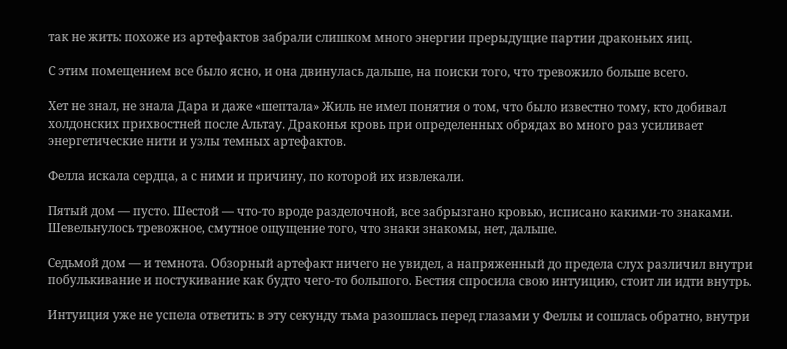так не жить: похоже из артефактов забрали слишком много энергии прерыдущие партии драконьих яиц.

С этим помещением все было ясно, и она двинулась дальше, на поиски того, что тревожило больше всего.

Хет не знал, не знала Дара и даже «шептала» Жиль не имел понятия о том, что было известно тому, кто добивал холдонских прихвостней после Альтау. Драконья кровь при определенных обрядах во много раз усиливает энергетические нити и узлы темных артефактов.

Фелла искала сердца, а с ними и причину, по которой их извлекали.

Пятый дом — пусто. Шестой — что-то вроде разделочной, все забрызгано кровью, исписано какими-то знаками. Шевельнулось тревожное, смутное ощущение того, что знаки знакомы, нет, дальше.

Седьмой дом — и темнота. Обзорный артефакт ничего не увидел, а напряженный до предела слух различил внутри побулькивание и постукивание как будто чего-то большого. Бестия спросила свою интуицию, стоит ли идти внутрь.

Интуиция уже не успела ответить: в эту секунду тьма разошлась перед глазами у Феллы и сошлась обратно, внутри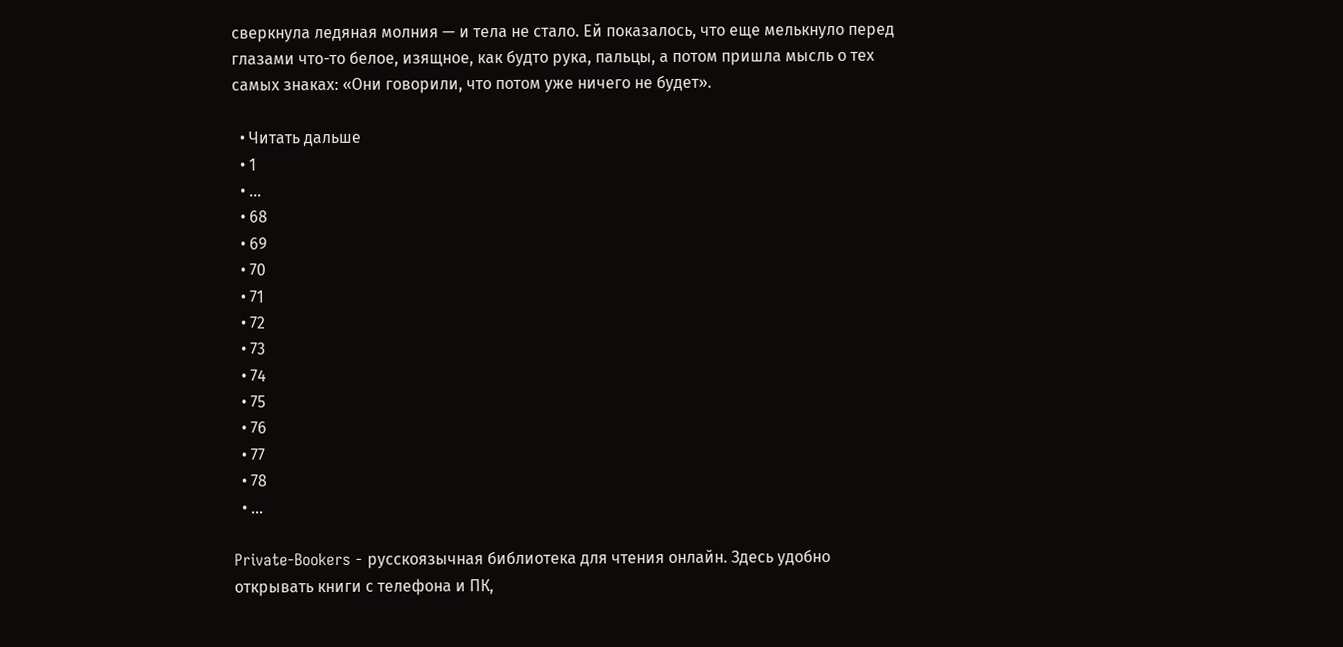сверкнула ледяная молния — и тела не стало. Ей показалось, что еще мелькнуло перед глазами что-то белое, изящное, как будто рука, пальцы, а потом пришла мысль о тех самых знаках: «Они говорили, что потом уже ничего не будет».

  • Читать дальше
  • 1
  • ...
  • 68
  • 69
  • 70
  • 71
  • 72
  • 73
  • 74
  • 75
  • 76
  • 77
  • 78
  • ...

Private-Bookers - русскоязычная библиотека для чтения онлайн. Здесь удобно открывать книги с телефона и ПК,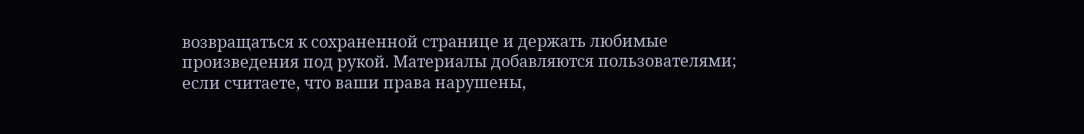возвращаться к сохраненной странице и держать любимые произведения под рукой. Материалы добавляются пользователями; если считаете, что ваши права нарушены,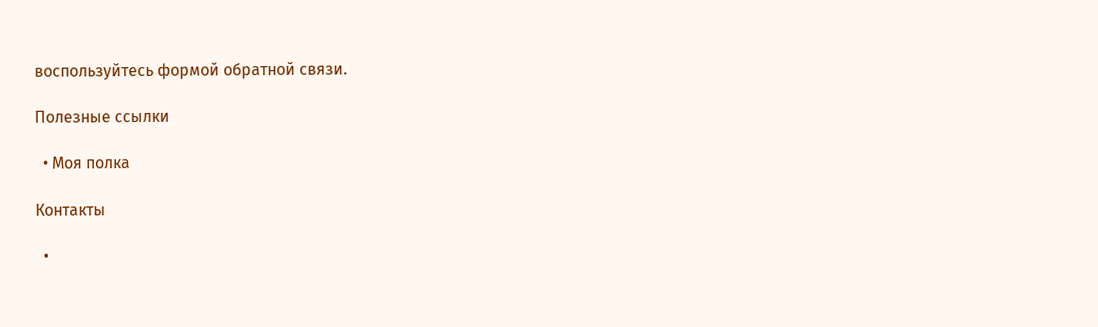воспользуйтесь формой обратной связи.

Полезные ссылки

  • Моя полка

Контакты

  •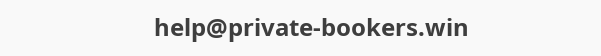help@private-bookers.win